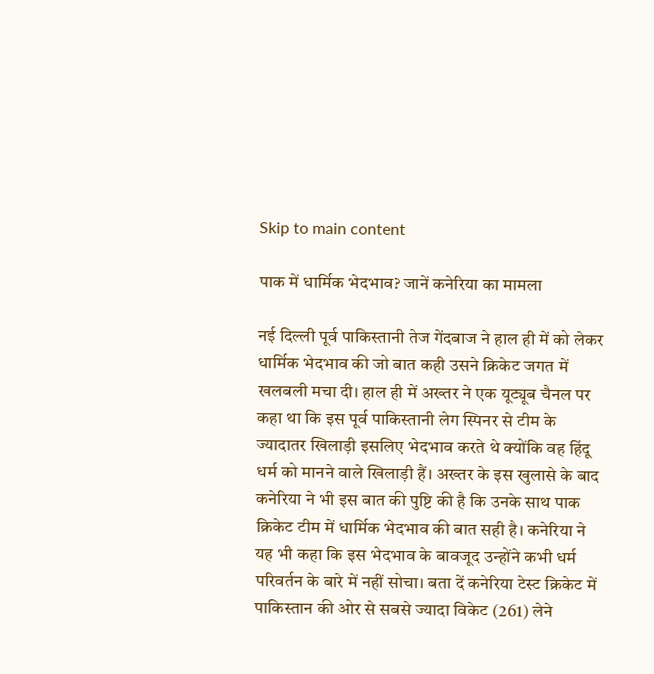Skip to main content

पाक में धार्मिक भेदभाव? जानें कनेरिया का मामला

नई दिल्ली पूर्व पाकिस्तानी तेज गेंदबाज ने हाल ही में को लेकर धार्मिक भेदभाव की जो बात कही उसने क्रिकेट जगत में खलबली मचा दी। हाल ही में अख्तर ने एक यूट्यूब चैनल पर कहा था कि इस पूर्व पाकिस्तानी लेग स्पिनर से टीम के ज्यादातर खिलाड़ी इसलिए भेदभाव करते थे क्योंकि वह हिंदू धर्म को मानने वाले खिलाड़ी हैं। अख्तर के इस खुलासे के बाद कनेरिया ने भी इस बात की पुष्टि की है कि उनके साथ पाक क्रिकेट टीम में धार्मिक भेदभाव की बात सही है। कनेरिया ने यह भी कहा कि इस भेदभाव के बावजूद उन्होंने कभी धर्म परिवर्तन के बारे में नहीं सोचा। बता दें कनेरिया टेस्ट क्रिकेट में पाकिस्तान की ओर से सबसे ज्यादा विकेट (261) लेने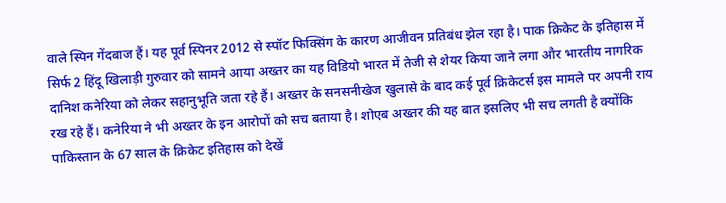वाले स्पिन गेंदबाज हैं। यह पूर्व स्पिनर 2012 से स्पॉट फिक्सिंग के कारण आजीवन प्रतिबंध झेल रहा है। पाक क्रिकेट के इतिहास में सिर्फ 2 हिंदू खिलाड़ी गुरुवार को सामने आया अख्तर का यह विडियो भारत में तेजी से शेयर किया जाने लगा और भारतीय नागरिक दानिश कनेरिया को लेकर सहानुभूति जता रहे हैं। अख्तर के सनसनीखेज खुलासे के बाद कई पूर्व क्रिकेटर्स इस मामले पर अपनी राय रख रहे हैं। कनेरिया ने भी अख्तर के इन आरोपों को सच बताया है। शोएब अख्तर की यह बात इसलिए भी सच लगती है क्योंकि पाकिस्तान के 67 साल के क्रिकेट इतिहास को देखें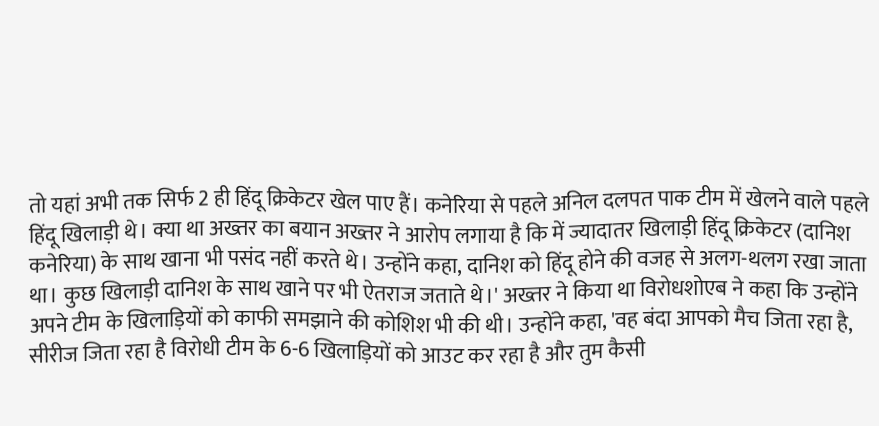तो यहां अभी तक सिर्फ 2 ही हिंदू क्रिकेटर खेल पाए हैं। कनेरिया से पहले अनिल दलपत पाक टीम में खेलने वाले पहले हिंदू खिलाड़ी थे। क्या था अख्तर का बयान अख्तर ने आरोप लगाया है कि में ज्यादातर खिलाड़ी हिंदू क्रिकेटर (दानिश कनेरिया) के साथ खाना भी पसंद नहीं करते थे। उन्होंने कहा, दानिश को हिंदू होने की वजह से अलग-थलग रखा जाता था। कुछ खिलाड़ी दानिश के साथ खाने पर भी ऐतराज जताते थे।' अख्तर ने किया था विरोधशोएब ने कहा कि उन्होंने अपने टीम के खिलाड़ियों को काफी समझाने की कोशिश भी की थी। उन्होंने कहा, 'वह बंदा आपको मैच जिता रहा है, सीरीज जिता रहा है विरोधी टीम के 6-6 खिलाड़ियों को आउट कर रहा है और तुम कैसी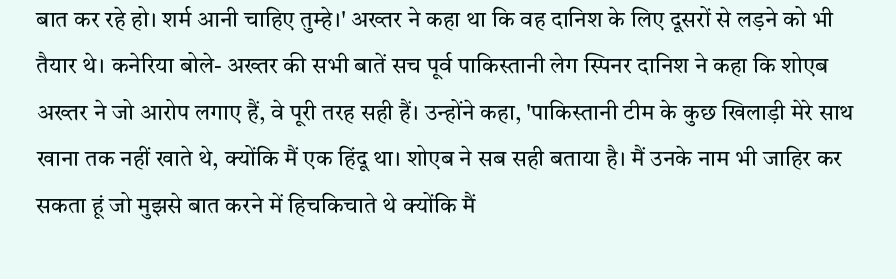बात कर रहे हो। शर्म आनी चाहिए तुम्हे।' अख्तर ने कहा था कि वह दानिश के लिए दूसरों से लड़ने को भी तैयार थे। कनेरिया बोले- अख्तर की सभी बातें सच पूर्व पाकिस्तानी लेग स्पिनर दानिश ने कहा कि शोएब अख्तर ने जो आरोप लगाए हैं, वे पूरी तरह सही हैं। उन्होंने कहा, 'पाकिस्तानी टीम के कुछ खिलाड़ी मेरे साथ खाना तक नहीं खाते थे, क्योंकि मैं एक हिंदू था। शोएब ने सब सही बताया है। मैं उनके नाम भी जाहिर कर सकता हूं जो मुझसे बात करने में हिचकिचाते थे क्योंकि मैं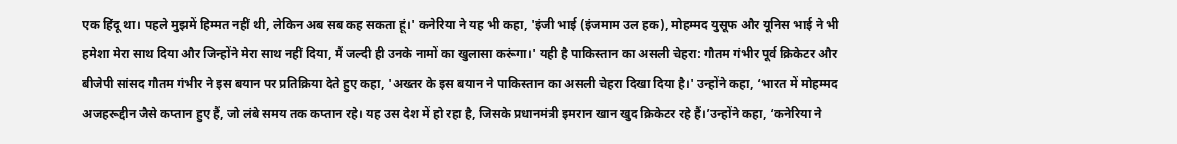एक हिंदू था। पहले मुझमें हिम्मत नहीं थी, लेकिन अब सब कह सकता हूं।' कनेरिया ने यह भी कहा, 'इंजी भाई (इंजमाम उल हक), मोहम्मद युसूफ और यूनिस भाई ने भी हमेशा मेरा साथ दिया और जिन्होंने मेरा साथ नहीं दिया, मैं जल्दी ही उनके नामों का खुलासा करूंगा।' यही है पाकिस्तान का असली चेहरा: गौतम गंभीर पूर्व क्रिकेटर और बीजेपी सांसद गौतम गंभीर ने इस बयान पर प्रतिक्रिया देते हुए कहा, 'अख्तर के इस बयान ने पाकिस्तान का असली चेहरा दिखा दिया है।' उन्होंने कहा, ‘भारत में मोहम्मद अजहरूद्दीन जैसे कप्तान हुए हैं, जो लंबे समय तक कप्तान रहे। यह उस देश में हो रहा है, जिसके प्रधानमंत्री इमरान खान खुद क्रिकेटर रहे हैं।’उन्होंने कहा, ‘कनेरिया ने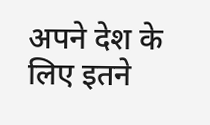अपने देश के लिए इतने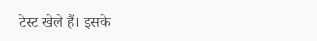टेस्ट खेले हैं। इसके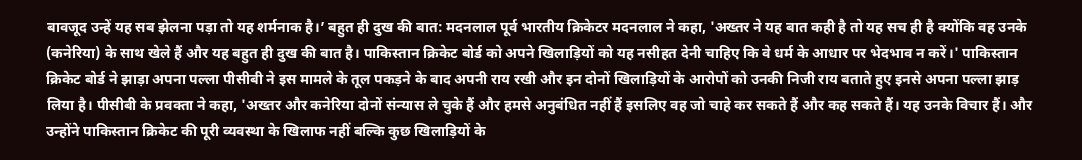बावजूद उन्हें यह सब झेलना पड़ा तो यह शर्मनाक है।’ बहुत ही दुख की बात: मदनलाल पूर्व भारतीय क्रिकेटर मदनलाल ने कहा, 'अख्तर ने यह बात कही है तो यह सच ही है क्योंकि वह उनके (कनेरिया) के साथ खेले हैं और यह बहुत ही दुख की बात है। पाकिस्तान क्रिकेट बोर्ड को अपने खिलाड़ियों को यह नसीहत देनी चाहिए कि वे धर्म के आधार पर भेदभाव न करें।' पाकिस्तान क्रिकेट बोर्ड ने झाड़ा अपना पल्ला पीसीबी ने इस मामले के तूल पकड़ने के बाद अपनी राय रखी और इन दोनों खिलाड़ियों के आरोपों को उनकी निजी राय बताते हुए इनसे अपना पल्ला झाड़ लिया है। पीसीबी के प्रवक्ता ने कहा, 'अख्तर और कनेरिया दोनों संन्यास ले चुके हैं और हमसे अनुबंधित नहीं हैं इसलिए वह जो चाहे कर सकते हैं और कह सकते हैं। यह उनके विचार हैं। और उन्होंने पाकिस्तान क्रिकेट की पूरी व्यवस्था के खिलाफ नहीं बल्कि कुछ खिलाड़ियों के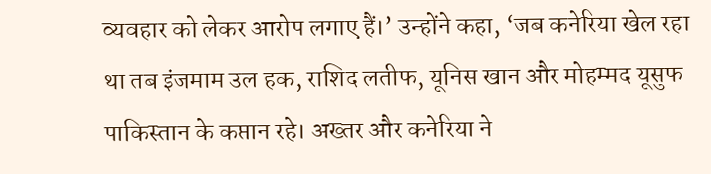व्यवहार को लेकर आरोप लगाए हैं।’ उन्होंने कहा, ‘जब कनेरिया खेल रहा था तब इंजमाम उल हक, राशिद लतीफ, यूनिस खान और मोहम्मद यूसुफ पाकिस्तान के कप्तान रहे। अख्तर और कनेरिया ने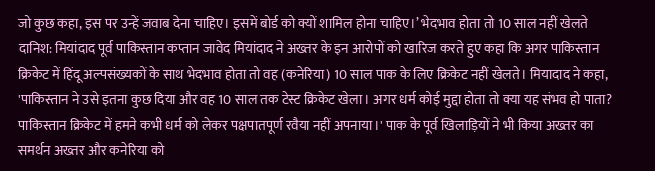जो कुछ कहा, इस पर उन्हें जवाब देना चाहिए। इसमें बोर्ड को क्यों शामिल होना चाहिए।’ भेदभाव होता तो 10 साल नहीं खेलते दानिश: मियांदाद पूर्व पाकिस्तान कप्तान जावेद मियांदाद ने अख्तर के इन आरोपों को खारिज करते हुए कहा कि अगर पाकिस्तान क्रिकेट में हिंदू अल्पसंख्यकों के साथ भेदभाव होता तो वह (कनेरिया) 10 साल पाक के लिए क्रिकेट नहीं खेलते। मियादाद ने कहा, 'पाकिस्तान ने उसे इतना कुछ दिया और वह 10 साल तक टेस्ट क्रिकेट खेला। अगर धर्म कोई मुद्दा होता तो क्या यह संभव हो पाता? पाकिस्तान क्रिकेट में हमने कभी धर्म को लेकर पक्षपातपूर्ण रवैया नहीं अपनाया।' पाक के पूर्व खिलाड़ियों ने भी किया अख्तर का समर्थन अख्तर और कनेरिया को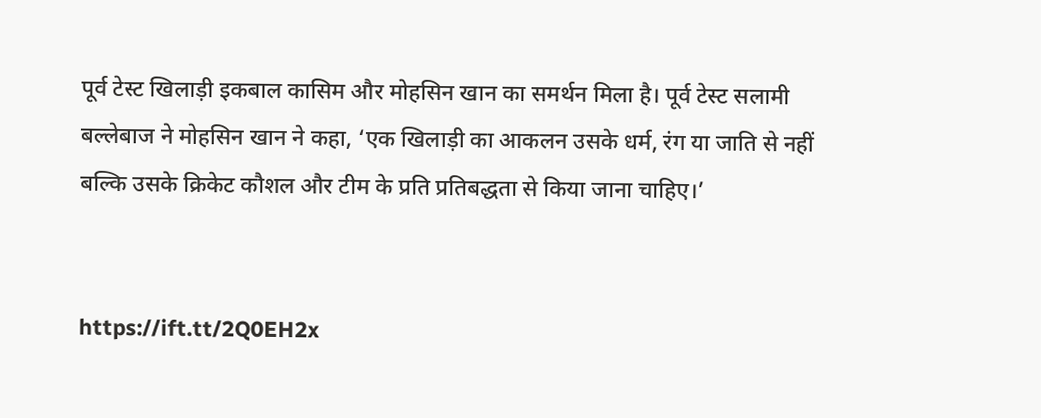पूर्व टेस्ट खिलाड़ी इकबाल कासिम और मोहसिन खान का समर्थन मिला है। पूर्व टेस्ट सलामी बल्लेबाज ने मोहसिन खान ने कहा, ‘एक खिलाड़ी का आकलन उसके धर्म, रंग या जाति से नहीं बल्कि उसके क्रिकेट कौशल और टीम के प्रति प्रतिबद्धता से किया जाना चाहिए।’


https://ift.tt/2Q0EH2x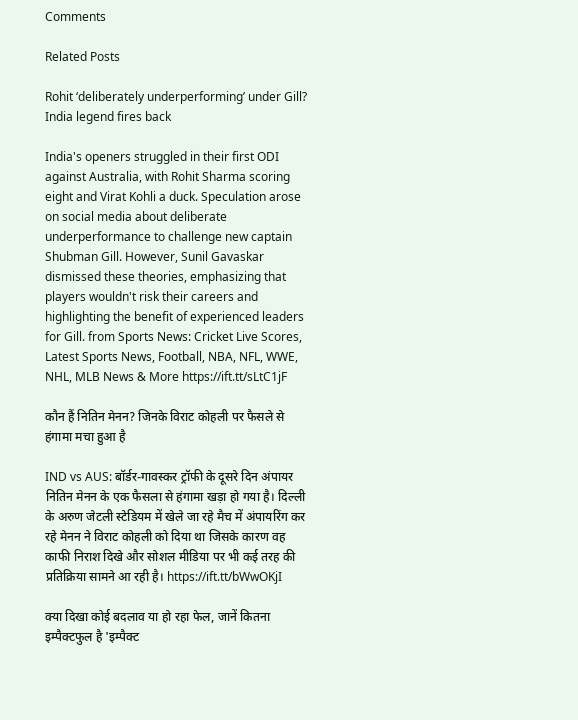Comments

Related Posts

Rohit ‘deliberately underperforming’ under Gill? India legend fires back

India's openers struggled in their first ODI against Australia, with Rohit Sharma scoring eight and Virat Kohli a duck. Speculation arose on social media about deliberate underperformance to challenge new captain Shubman Gill. However, Sunil Gavaskar dismissed these theories, emphasizing that players wouldn't risk their careers and highlighting the benefit of experienced leaders for Gill. from Sports News: Cricket Live Scores, Latest Sports News, Football, NBA, NFL, WWE, NHL, MLB News & More https://ift.tt/sLtC1jF

कौन हैं नितिन मेनन? जिनके विराट कोहली पर फैसले से हंगामा मचा हुआ है

IND vs AUS: बॉर्डर-गावस्कर ट्रॉफी के दूसरे दिन अंपायर नितिन मेनन के एक फैसला से हंगामा खड़ा हो गया है। दिल्ली के अरुण जेटली स्टेडियम में खेले जा रहे मैच में अंपायरिंग कर रहे मेनन ने विराट कोहली को दिया था जिसके कारण वह काफी निराश दिखे और सोशल मीडिया पर भी कई तरह की प्रतिक्रिया सामने आ रही है। https://ift.tt/bWwOKjI

क्या दिखा कोई बदलाव या हो रहा फेल, जानें कितना इम्पैक्टफुल है 'इम्पैक्ट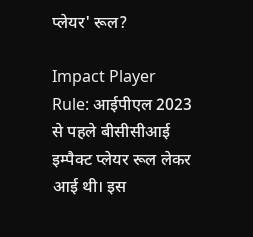प्लेयर' रूल?

Impact Player Rule: आईपीएल 2023 से पहले बीसीसीआई इम्पैक्ट प्लेयर रूल लेकर आई थी। इस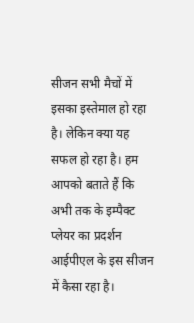सीजन सभी मैचों में इसका इस्तेमाल हो रहा है। लेकिन क्या यह सफल हो रहा है। हम आपको बताते हैं कि अभी तक के इम्पैक्ट प्लेयर का प्रदर्शन आईपीएल के इस सीजन में कैसा रहा है।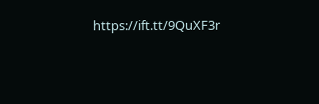https://ift.tt/9QuXF3r